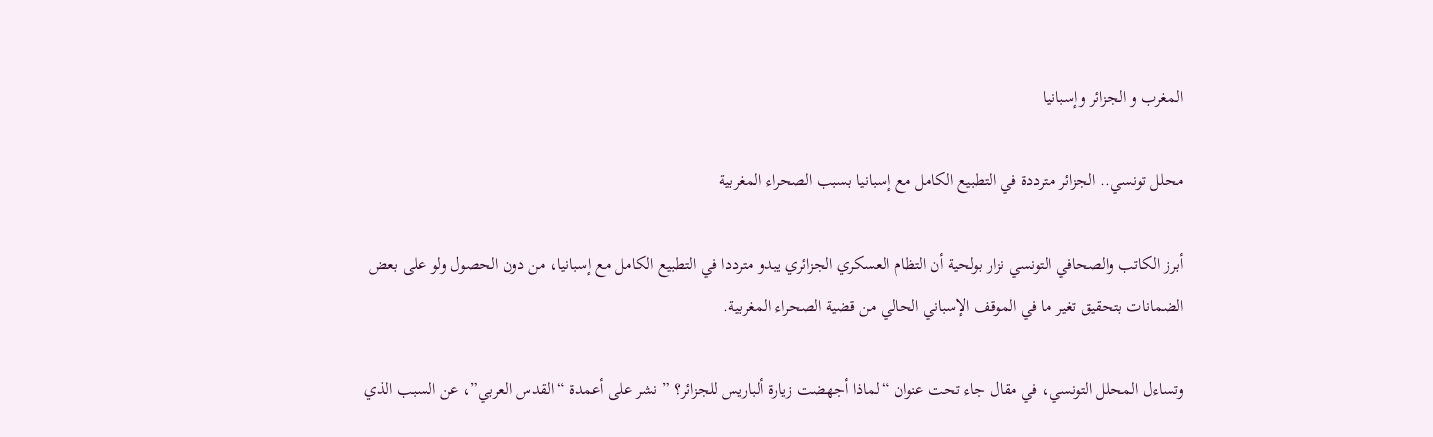المغرب و الجزائر وإسبانيا

محلل تونسي.. الجزائر مترددة في التطبيع الكامل مع إسبانيا بسبب الصحراء المغربية

أبرز الكاتب والصحافي التونسي نزار بولحية أن التظام العسكري الجزائري يبدو مترددا في التطبيع الكامل مع إسبانيا، من دون الحصول ولو على بعض الضمانات بتحقيق تغير ما في الموقف الإسباني الحالي من قضية الصحراء المغربية.

وتساءل المحلل التونسي، في مقال جاء تحت عنوان “لماذا أجهضت زيارة ألباريس للجزائر؟ ” نشر على أعمدة “القدس العربي”، عن السبب الذي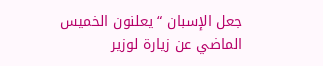جعل الإسبان “يعلنون الخميس الماضي عن زيارة لوزير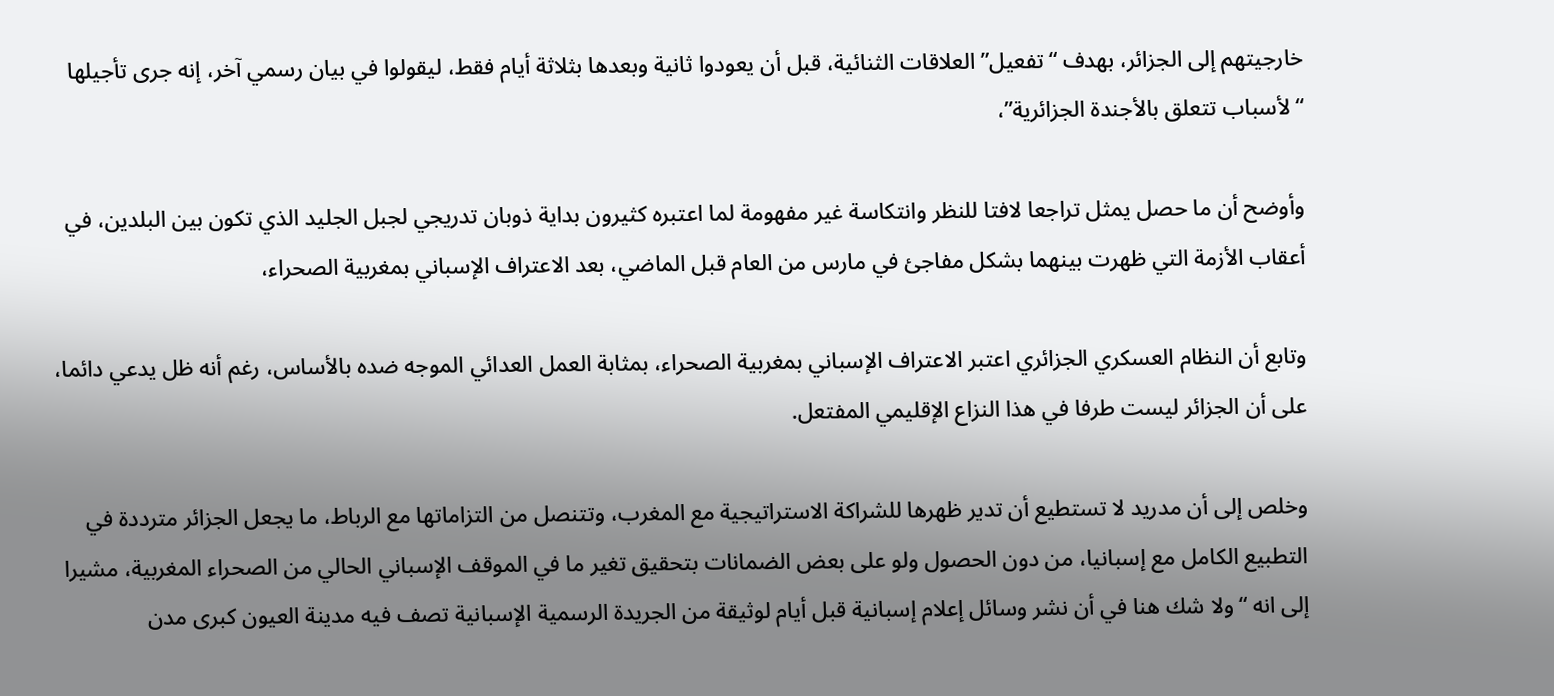خارجيتهم إلى الجزائر، بهدف “تفعيل” العلاقات الثنائية، قبل أن يعودوا ثانية وبعدها بثلاثة أيام فقط، ليقولوا في بيان رسمي آخر، إنه جرى تأجيلها “لأسباب تتعلق بالأجندة الجزائرية”،

وأوضح أن ما حصل يمثل تراجعا لافتا للنظر وانتكاسة غير مفهومة لما اعتبره كثيرون بداية ذوبان تدريجي لجبل الجليد الذي تكون بين البلدين، في أعقاب الأزمة التي ظهرت بينهما بشكل مفاجئ في مارس من العام قبل الماضي، بعد الاعتراف الإسباني بمغربية الصحراء،

وتابع أن النظام العسكري الجزائري اعتبر الاعتراف الإسباني بمغربية الصحراء، بمثابة العمل العدائي الموجه ضده بالأساس، رغم أنه ظل يدعي دائما، على أن الجزائر ليست طرفا في هذا النزاع الإقليمي المفتعل.

وخلص إلى أن مدريد لا تستطيع أن تدير ظهرها للشراكة الاستراتيجية مع المغرب، وتتنصل من التزاماتها مع الرباط، ما يجعل الجزائر مترددة في التطبيع الكامل مع إسبانيا، من دون الحصول ولو على بعض الضمانات بتحقيق تغير ما في الموقف الإسباني الحالي من الصحراء المغربية، مشيرا إلى انه “ولا شك هنا في أن نشر وسائل إعلام إسبانية قبل أيام لوثيقة من الجريدة الرسمية الإسبانية تصف فيه مدينة العيون كبرى مدن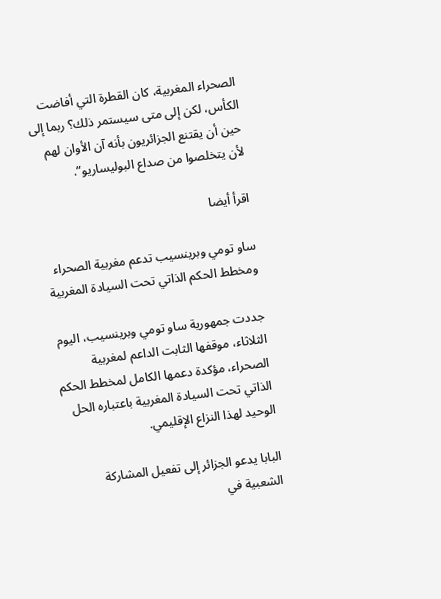الصحراء المغربية، كان القطرة التي أفاضت الكأس، لكن إلى متى سيستمر ذلك؟ ربما إلى حين أن يقتنع الجزائريون بأنه آن الأوان لهم لأن يتخلصوا من صداع البوليساريو”.

اقرأ أيضا

ساو تومي وبرينسيب تدعم مغربية الصحراء ومخطط الحكم الذاتي تحت السيادة المغربية

جددت جمهورية ساو تومي وبرينسيب، اليوم الثلاثاء، موقفها الثابت الداعم لمغربية الصحراء، مؤكدة دعمها الكامل لمخطط الحكم الذاتي تحت السيادة المغربية باعتباره الحل الوحيد لهذا النزاع الإقليمي.

البابا يدعو الجزائر إلى تفعيل المشاركة الشعبية في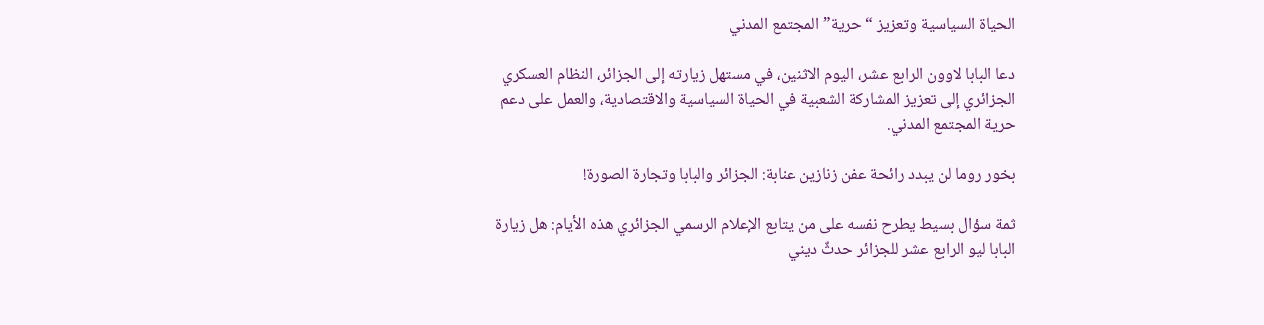الحياة السياسية وتعزيز “حرية” المجتمع المدني

دعا البابا لاوون الرابع عشر، اليوم الاثنين، في مستهل زيارته إلى الجزائر، النظام العسكري الجزائري إلى تعزيز المشاركة الشعبية في الحياة السياسية والاقتصادية، والعمل على دعم حرية المجتمع المدني.

بخور روما لن يبدد رائحة عفن زنازين عنابة: الجزائر والبابا وتجارة الصورة!

ثمة سؤال بسيط يطرح نفسه على من يتابع الإعلام الرسمي الجزائري هذه الأيام: هل زيارة البابا ليو الرابع عشر للجزائر حدثٌ ديني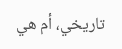تاريخي، أم هي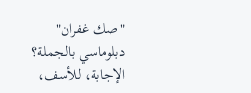"صك غفران" دبلوماسي بالجملة؟ الإجابة، للأسف،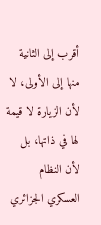أقرب إلى الثانية منها إلى الأولى، لا لأن الزيارة لا قيمة لها في ذاتها، بل لأن النظام العسكري الجزائري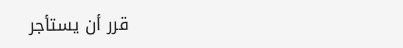قرر أن يستأجر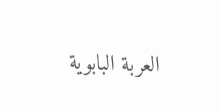العربة البابوية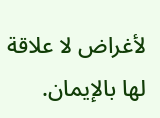لأغراض لا علاقة لها بالإيمان.